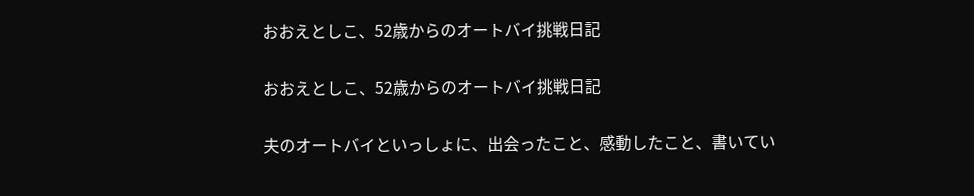おおえとしこ、52歳からのオートバイ挑戦日記

おおえとしこ、52歳からのオートバイ挑戦日記

夫のオートバイといっしょに、出会ったこと、感動したこと、書いてい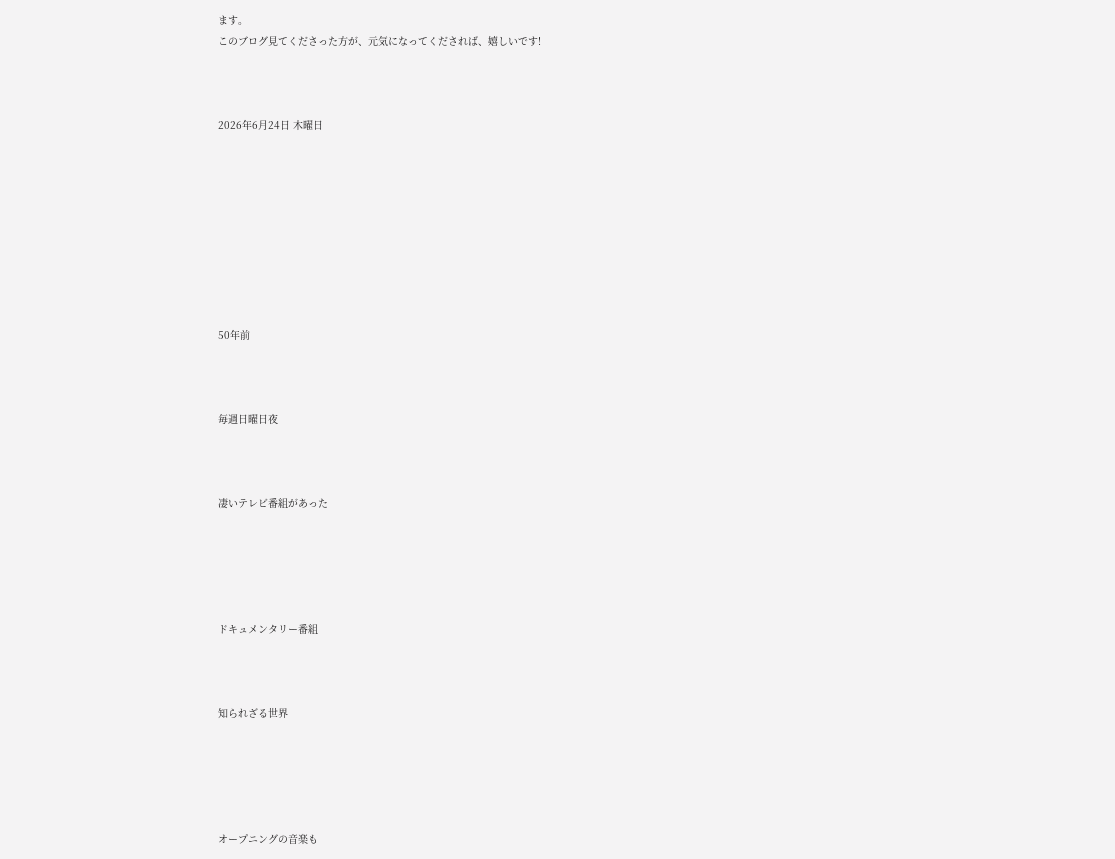ます。
このブログ見てくださった方が、元気になってくだされば、嬉しいです!



2026年6月24日 木曜日









50年前



毎週日曜日夜



凄いテレビ番組があった





ドキュメンタリー番組



知られざる世界





オープニングの音楽も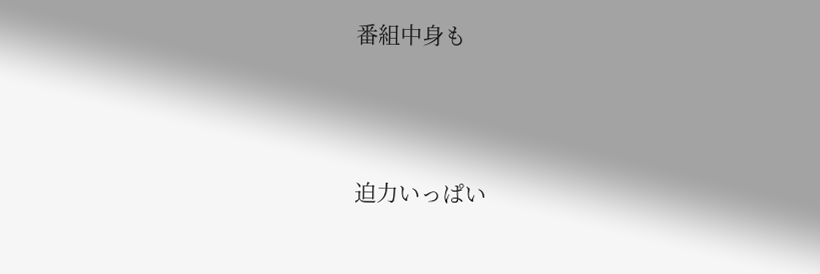番組中身も



迫力いっぱい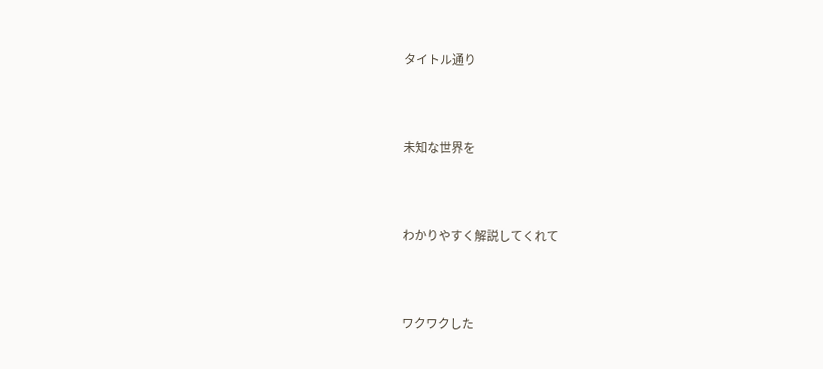タイトル通り



未知な世界を



わかりやすく解説してくれて



ワクワクした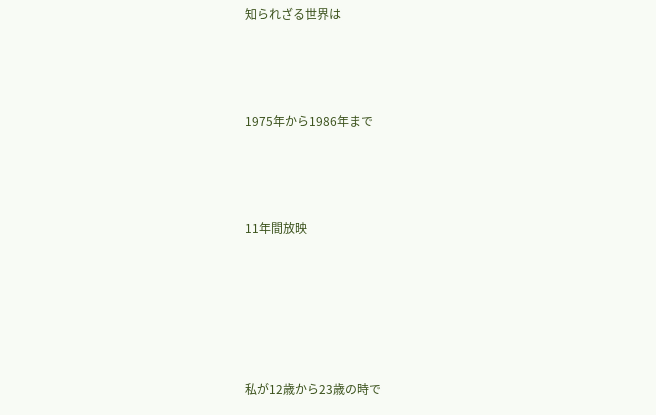知られざる世界は



1975年から1986年まで



11年間放映





私が12歳から23歳の時で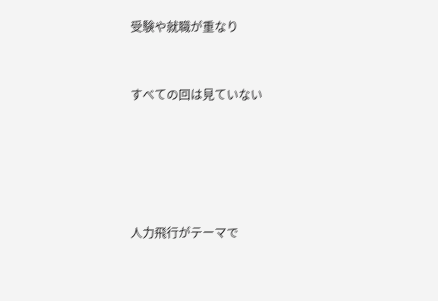受験や就職が重なり



すべての回は見ていない







人力飛行がテーマで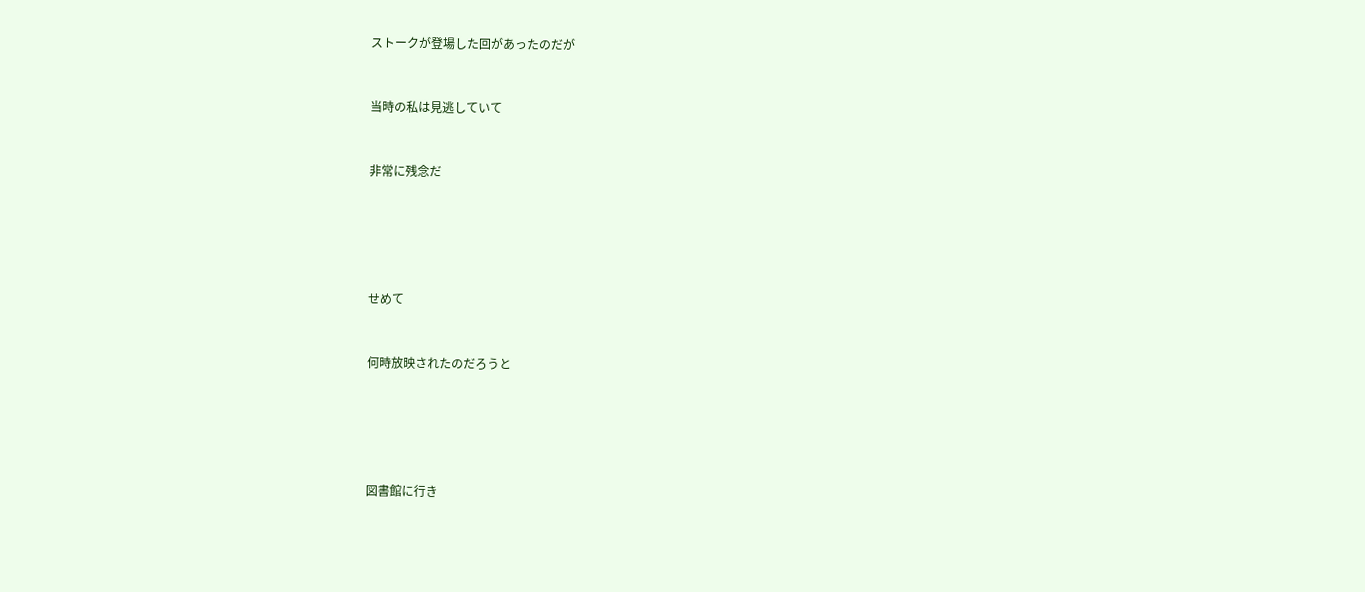ストークが登場した回があったのだが



当時の私は見逃していて



非常に残念だ







せめて



何時放映されたのだろうと







図書館に行き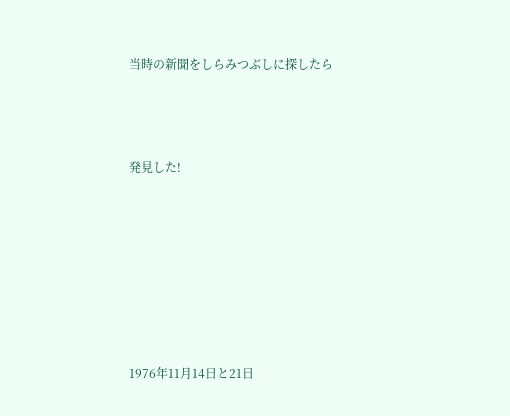当時の新聞をしらみつぶしに探したら



発見した!







1976年11月14日と21日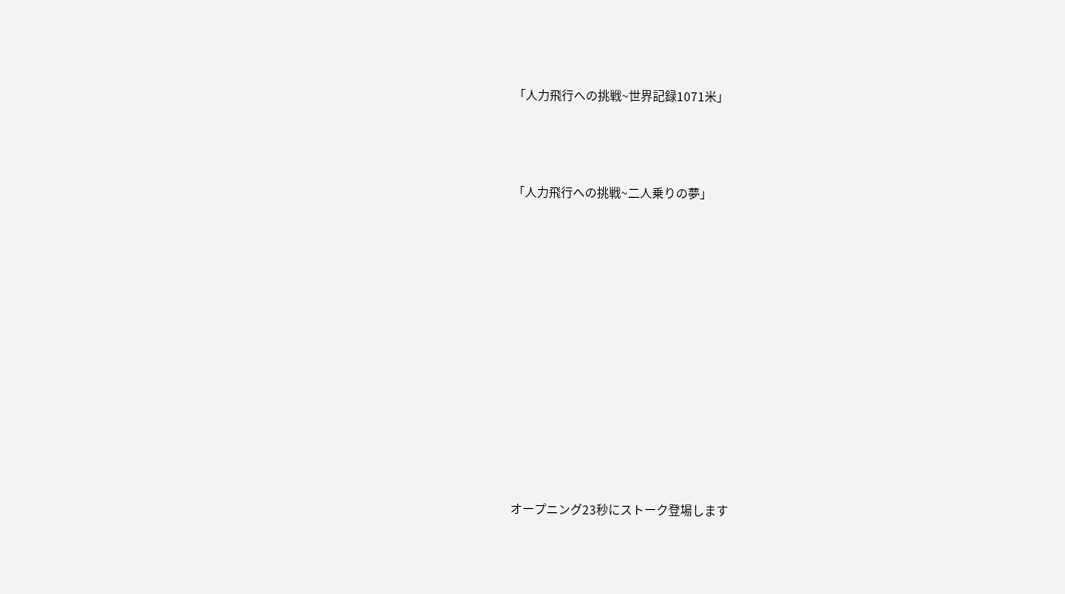「人力飛行への挑戦~世界記録1071米」



「人力飛行への挑戦~二人乗りの夢」












オープニング23秒にストーク登場します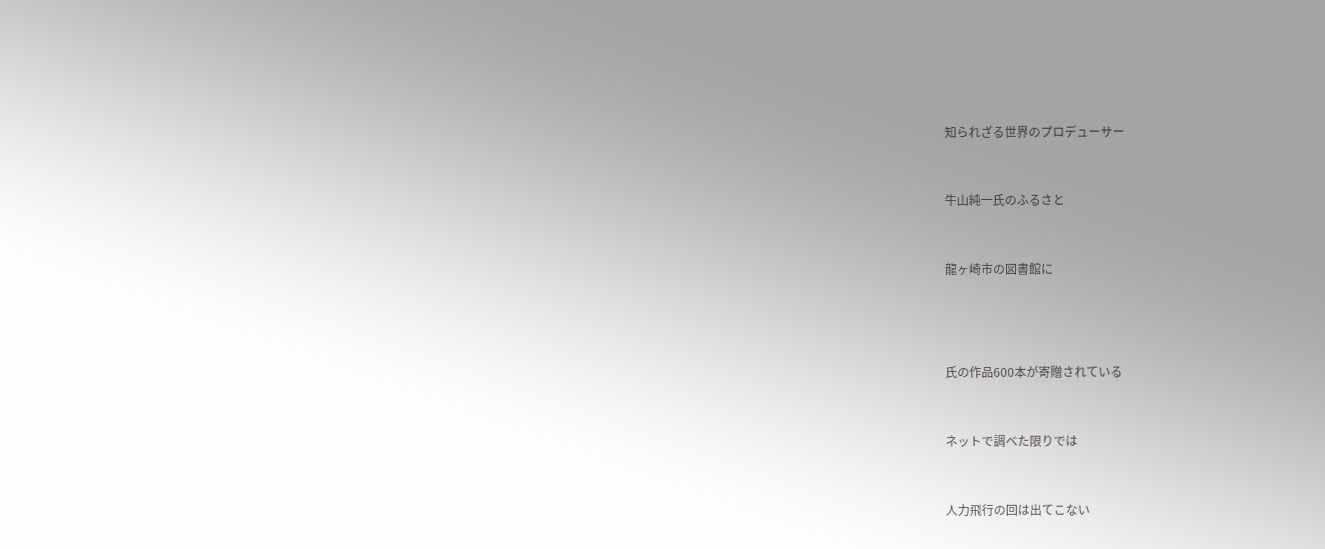知られざる世界のプロデューサー



牛山純一氏のふるさと



龍ヶ崎市の図書館に





氏の作品600本が寄贈されている



ネットで調べた限りでは



人力飛行の回は出てこない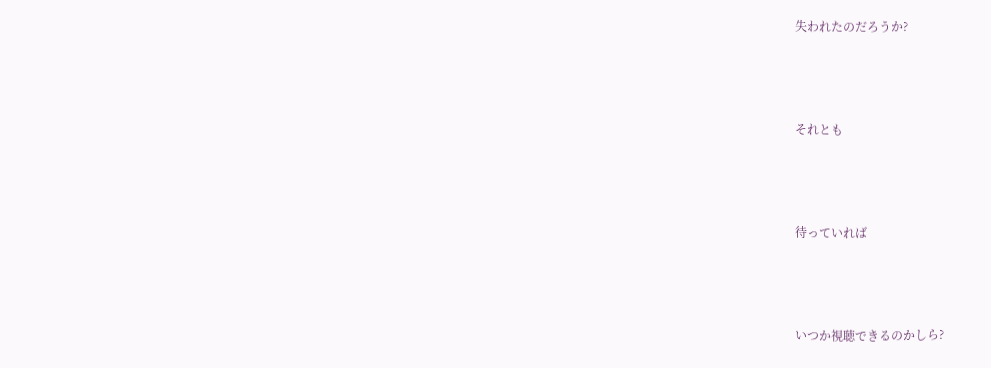失われたのだろうか?



それとも



待っていれば



いつか視聴できるのかしら?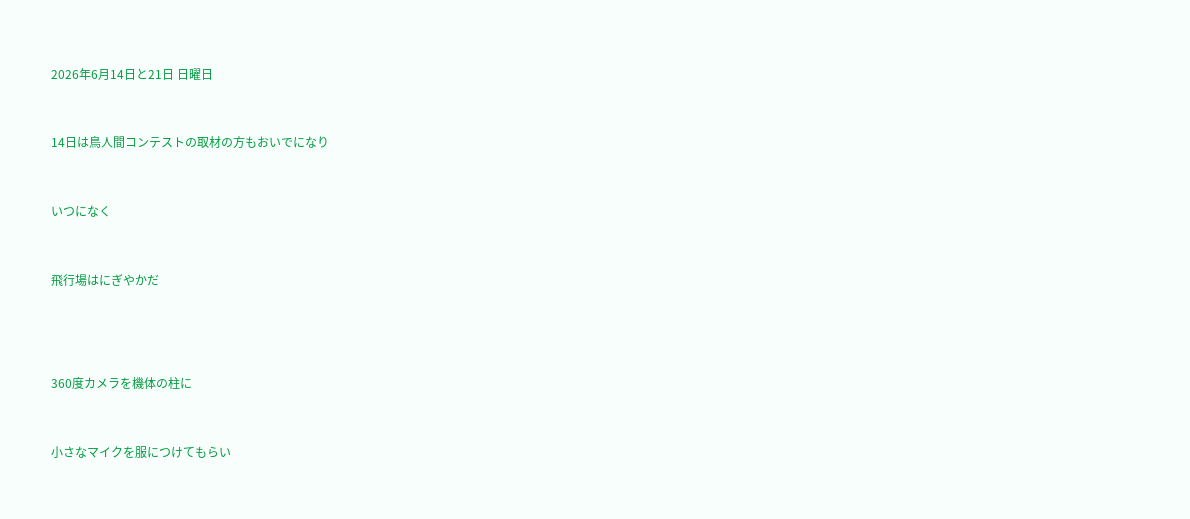2026年6月14日と21日 日曜日



14日は鳥人間コンテストの取材の方もおいでになり



いつになく



飛行場はにぎやかだ





360度カメラを機体の柱に



小さなマイクを服につけてもらい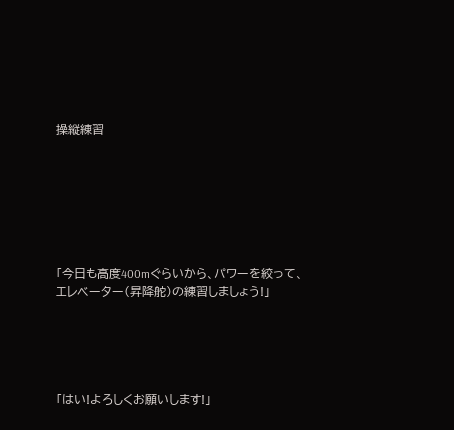操縦練習







「今日も高度400mぐらいから、パワーを絞って、エレベーター(昇降舵)の練習しましょう!」





「はい!よろしくお願いします!」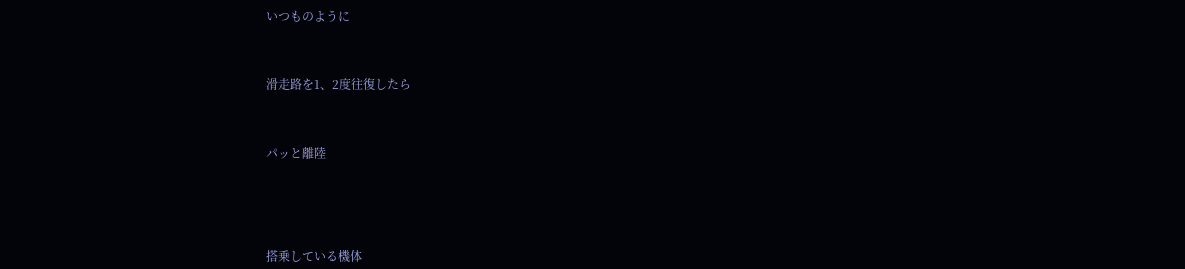いつものように



滑走路を1、2度往復したら



パッと離陸





搭乗している機体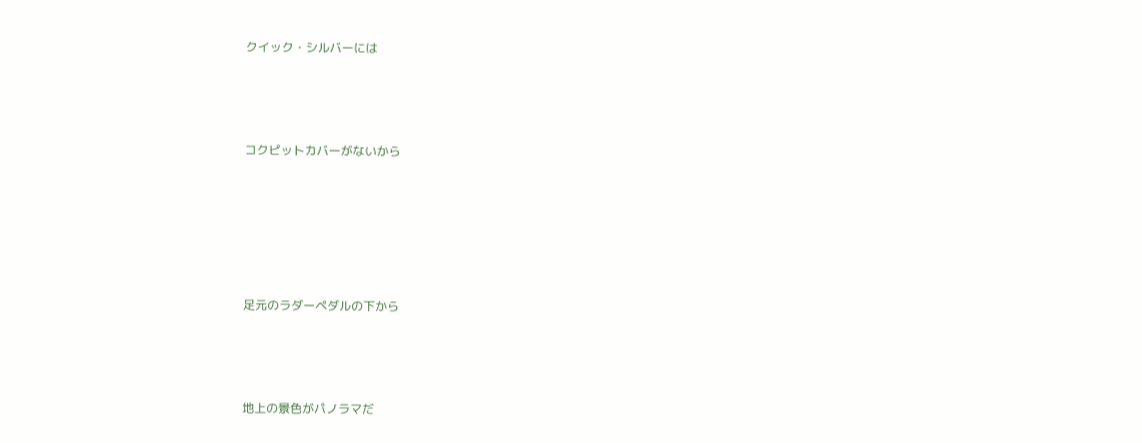クイック・シルバーには



コクピットカバーがないから





足元のラダーペダルの下から



地上の景色がパノラマだ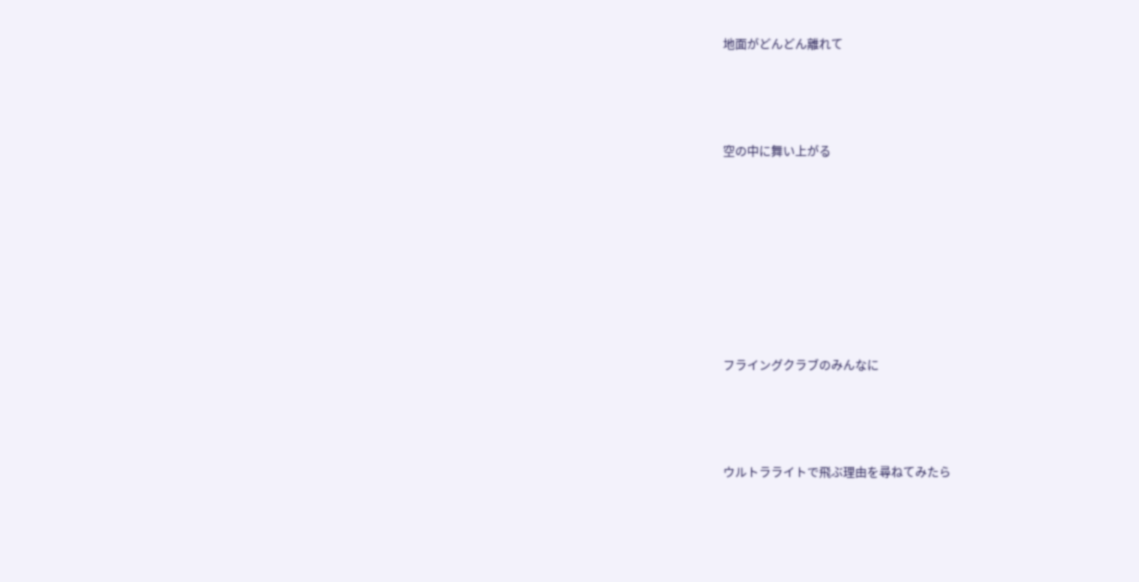地面がどんどん離れて



空の中に舞い上がる







フライングクラブのみんなに



ウルトラライトで飛ぶ理由を尋ねてみたら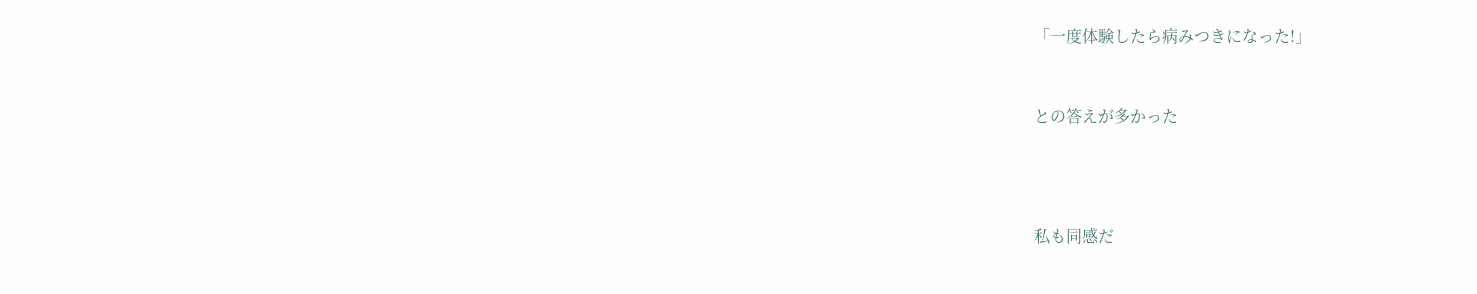「一度体験したら病みつきになった!」



との答えが多かった





私も同感だ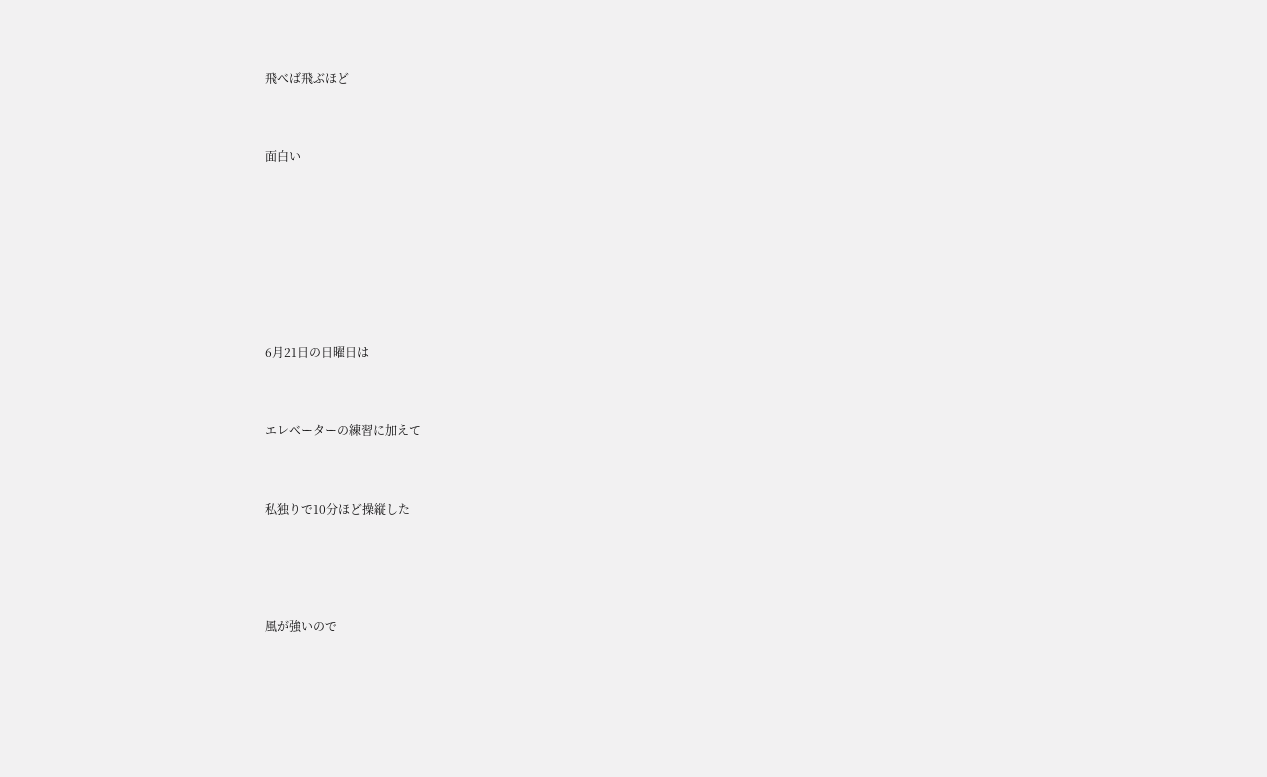飛べば飛ぶほど



面白い









6月21日の日曜日は



エレベーターの練習に加えて



私独りで10分ほど操縦した





風が強いので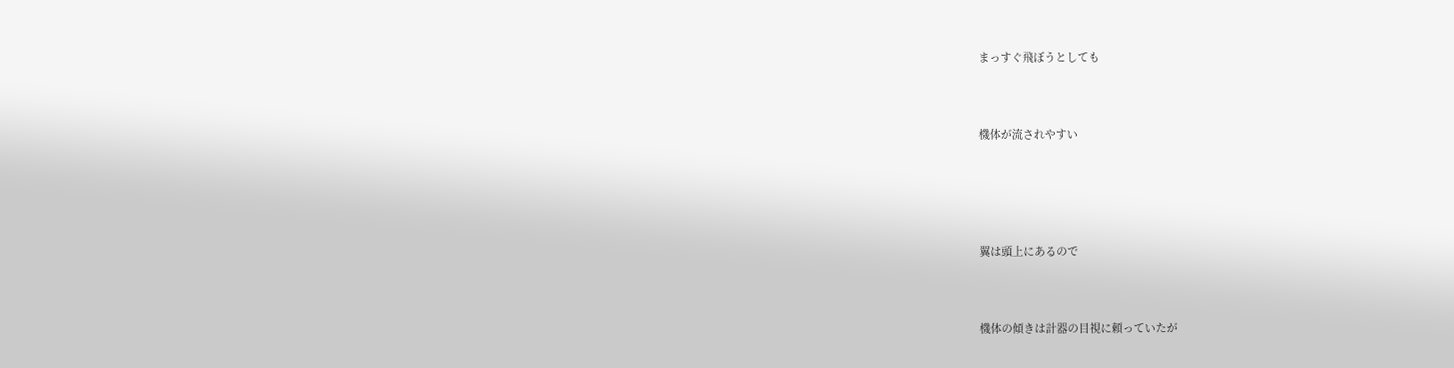まっすぐ飛ぼうとしても



機体が流されやすい





翼は頭上にあるので



機体の傾きは計器の目視に頼っていたが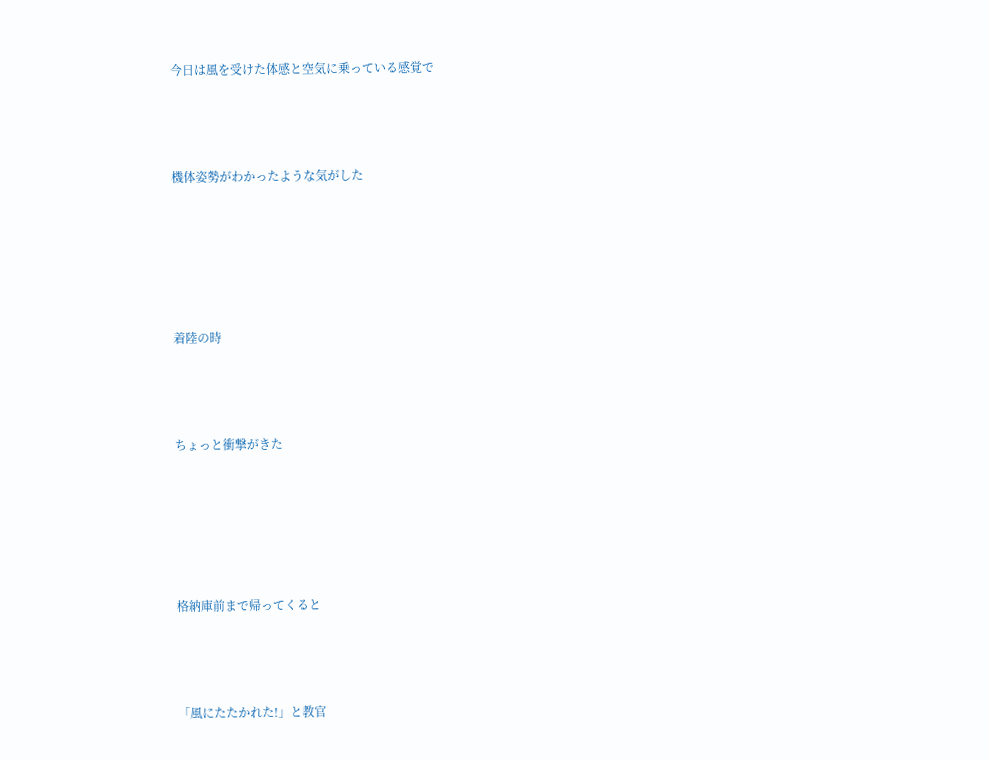今日は風を受けた体感と空気に乗っている感覚で



機体姿勢がわかったような気がした





着陸の時



ちょっと衝撃がきた





格納庫前まで帰ってくると



「風にたたかれた!」と教官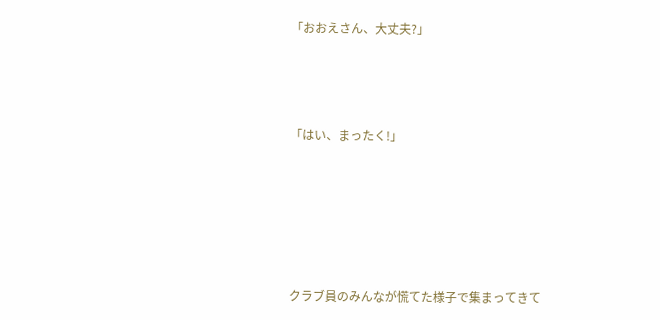「おおえさん、大丈夫?」



「はい、まったく!」





クラブ員のみんなが慌てた様子で集まってきて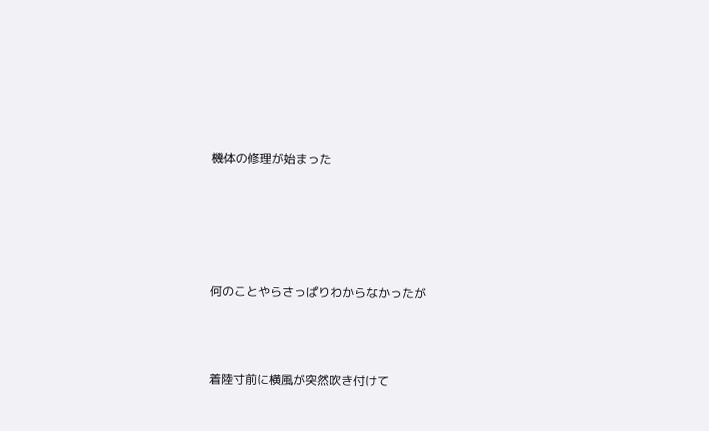機体の修理が始まった





何のことやらさっぱりわからなかったが



着陸寸前に横風が突然吹き付けて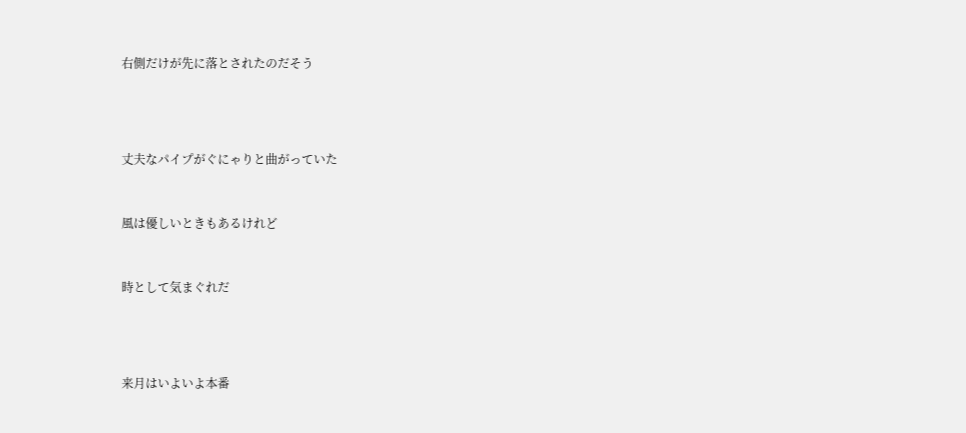右側だけが先に落とされたのだそう





丈夫なパイプがぐにゃりと曲がっていた



風は優しいときもあるけれど



時として気まぐれだ





来月はいよいよ本番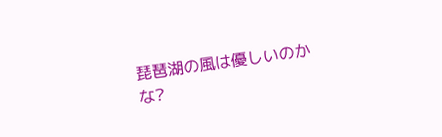琵琶湖の風は優しいのかな?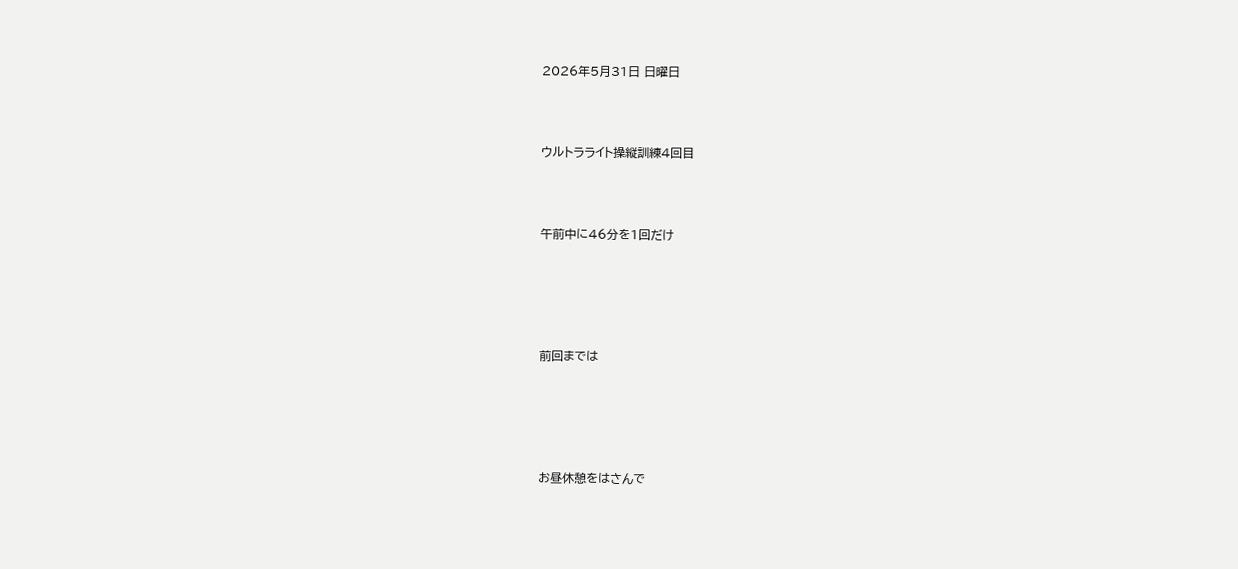2026年5月31日 日曜日



ウルトラライト操縦訓練4回目



午前中に46分を1回だけ





前回までは





お昼休憩をはさんで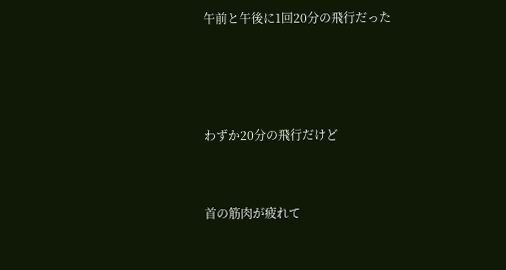午前と午後に1回20分の飛行だった





わずか20分の飛行だけど



首の筋肉が疲れて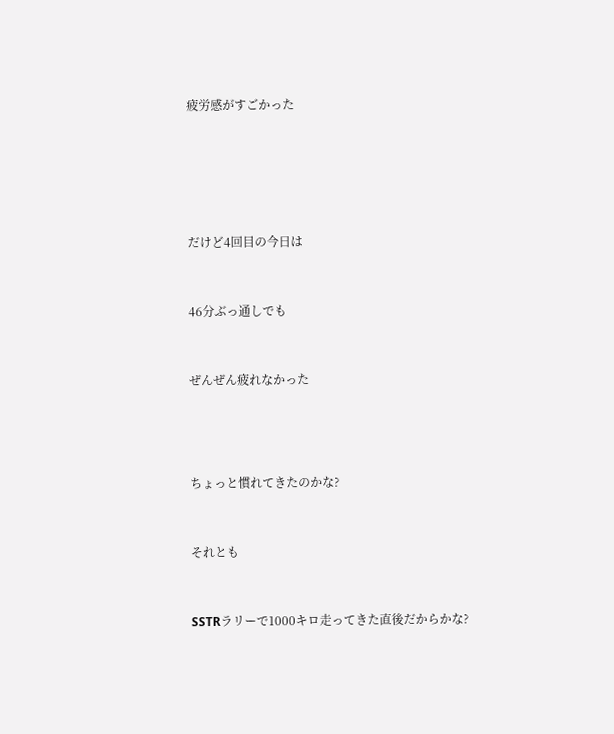疲労感がすごかった







だけど4回目の今日は



46分ぶっ通しでも



ぜんぜん疲れなかった





ちょっと慣れてきたのかな?



それとも



SSTRラリーで1000キロ走ってきた直後だからかな?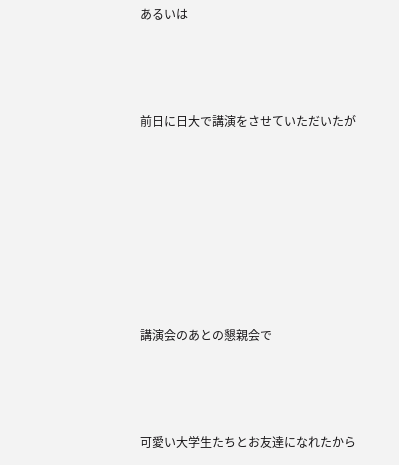あるいは



前日に日大で講演をさせていただいたが







講演会のあとの懇親会で



可愛い大学生たちとお友達になれたから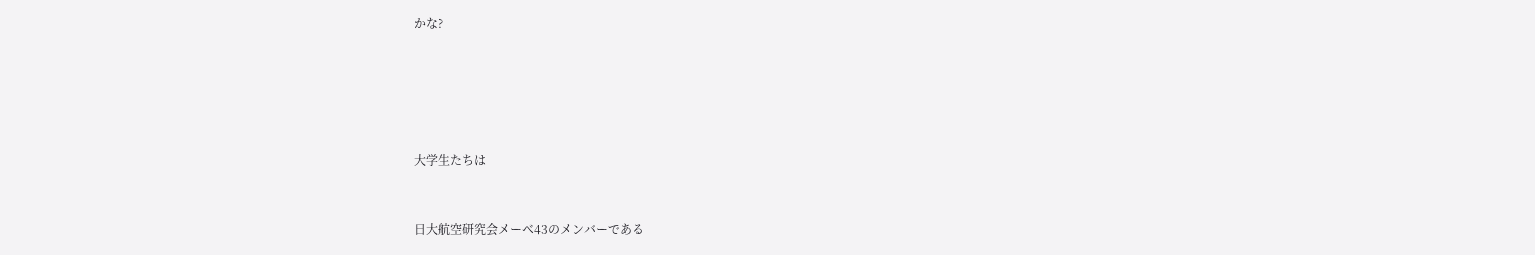かな?







大学生たちは



日大航空研究会メーベ43のメンバーである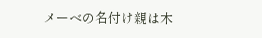メーベの名付け親は木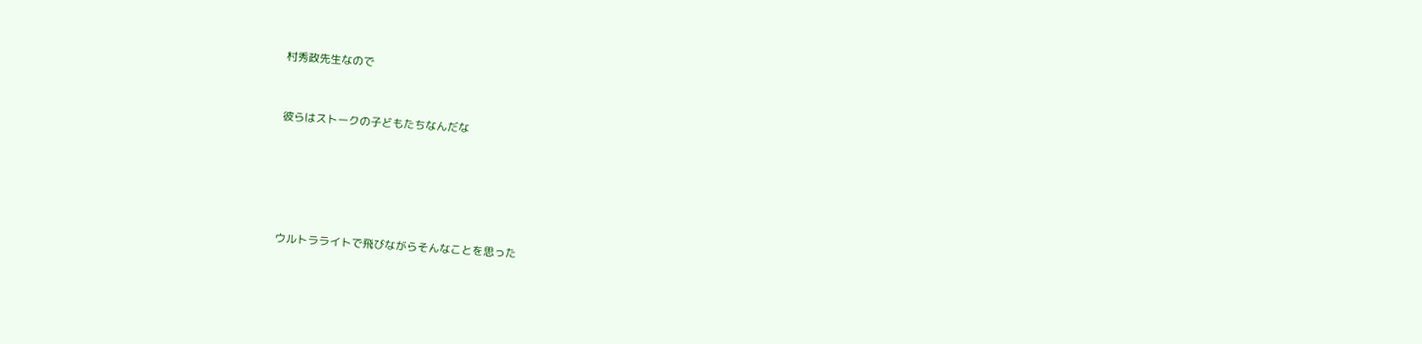村秀政先生なので



彼らはストークの子どもたちなんだな







ウルトラライトで飛びながらそんなことを思った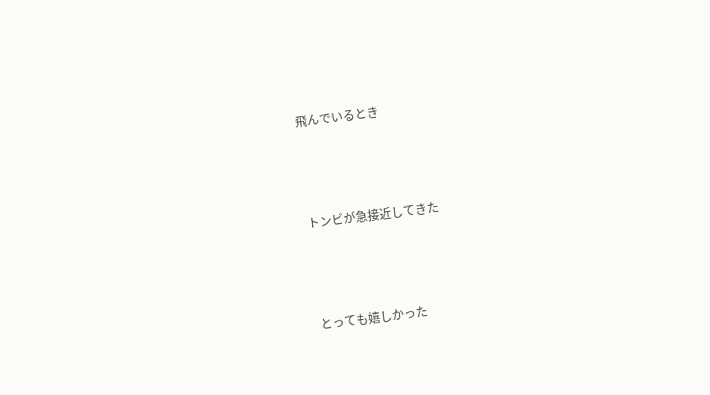飛んでいるとき



トンビが急接近してきた



とっても嬉しかった